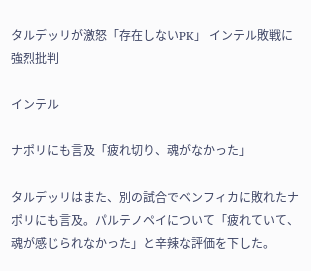タルデッリが激怒「存在しないPK」 インテル敗戦に強烈批判

インテル

ナポリにも言及「疲れ切り、魂がなかった」

タルデッリはまた、別の試合でベンフィカに敗れたナポリにも言及。パルテノペイについて「疲れていて、魂が感じられなかった」と辛辣な評価を下した。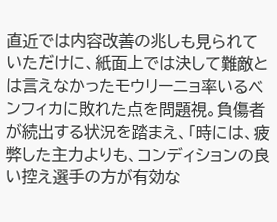直近では内容改善の兆しも見られていただけに、紙面上では決して難敵とは言えなかったモウリーニョ率いるベンフィカに敗れた点を問題視。負傷者が続出する状況を踏まえ、「時には、疲弊した主力よりも、コンディションの良い控え選手の方が有効な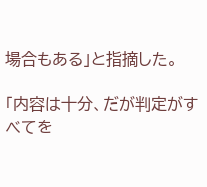場合もある」と指摘した。

「内容は十分、だが判定がすべてを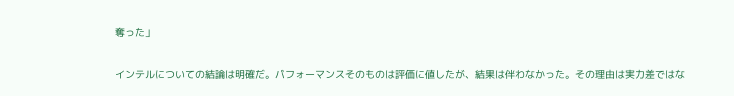奪った」

インテルについての結論は明確だ。パフォーマンスそのものは評価に値したが、結果は伴わなかった。その理由は実力差ではな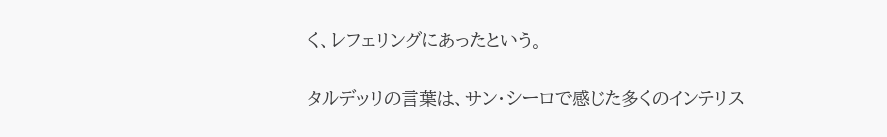く、レフェリングにあったという。

タルデッリの言葉は、サン・シーロで感じた多くのインテリス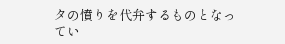タの憤りを代弁するものとなってい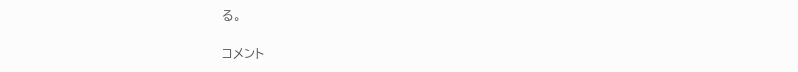る。

コメント